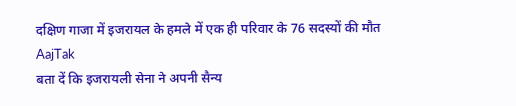दक्षिण गाजा में इजरायल के हमले में एक ही परिवार के 76 सदस्यों की मौत
AajTak
बता दें कि इजरायली सेना ने अपनी सैन्य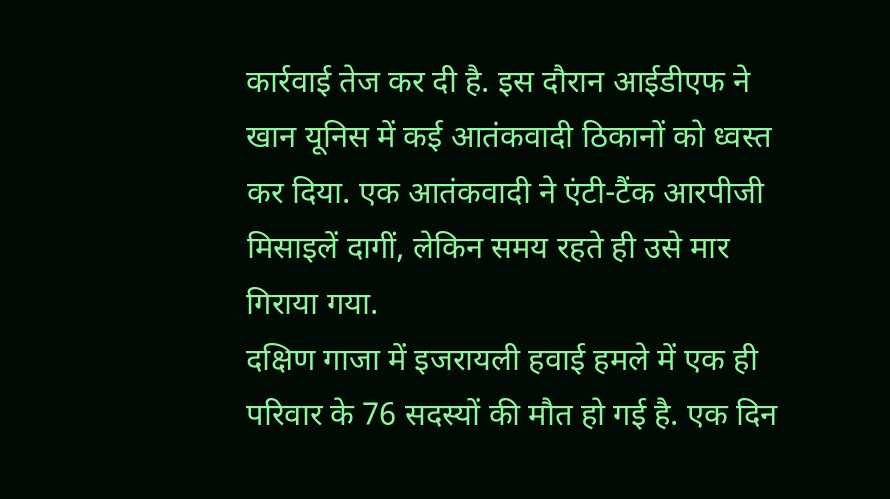कार्रवाई तेज कर दी है. इस दौरान आईडीएफ ने खान यूनिस में कई आतंकवादी ठिकानों को ध्वस्त कर दिया. एक आतंकवादी ने एंटी-टैंक आरपीजी मिसाइलें दागीं, लेकिन समय रहते ही उसे मार गिराया गया.
दक्षिण गाजा में इजरायली हवाई हमले में एक ही परिवार के 76 सदस्यों की मौत हो गई है. एक दिन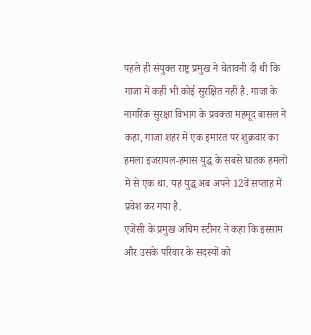पहले ही संयुक्त राष्ट्र प्रमुख ने चेतावनी दी थी कि गाजा में कहीं भी कोई सुरक्षित नहीं है. गाजा के नागरिक सुरक्षा विभाग के प्रवक्ता महमूद बासल ने कहा, गाजा शहर में एक इमारत पर शुक्रवार का हमला इजरायल-हमास युद्ध के सबसे घातक हमलों में से एक था. यह युद्ध अब अपने 12वें सप्ताह में प्रवेश कर गया है.
एजेंसी के प्रमुख अचिम स्टीनर ने कहा कि इस्साम और उसके परिवार के सदस्यों को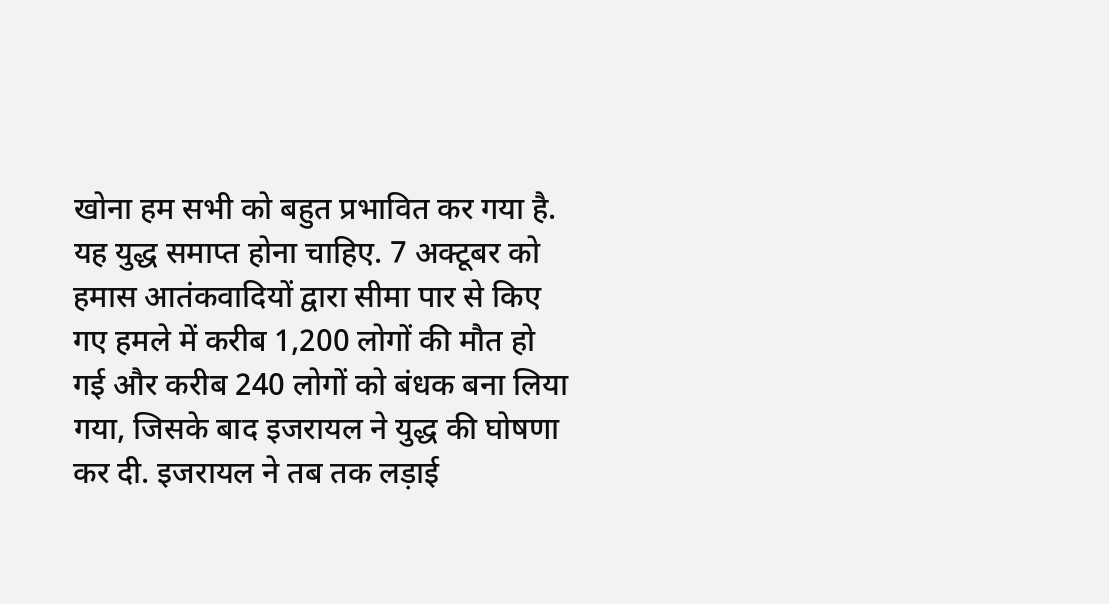खोना हम सभी को बहुत प्रभावित कर गया है. यह युद्ध समाप्त होना चाहिए. 7 अक्टूबर को हमास आतंकवादियों द्वारा सीमा पार से किए गए हमले में करीब 1,200 लोगों की मौत हो गई और करीब 240 लोगों को बंधक बना लिया गया, जिसके बाद इजरायल ने युद्ध की घोषणा कर दी. इजरायल ने तब तक लड़ाई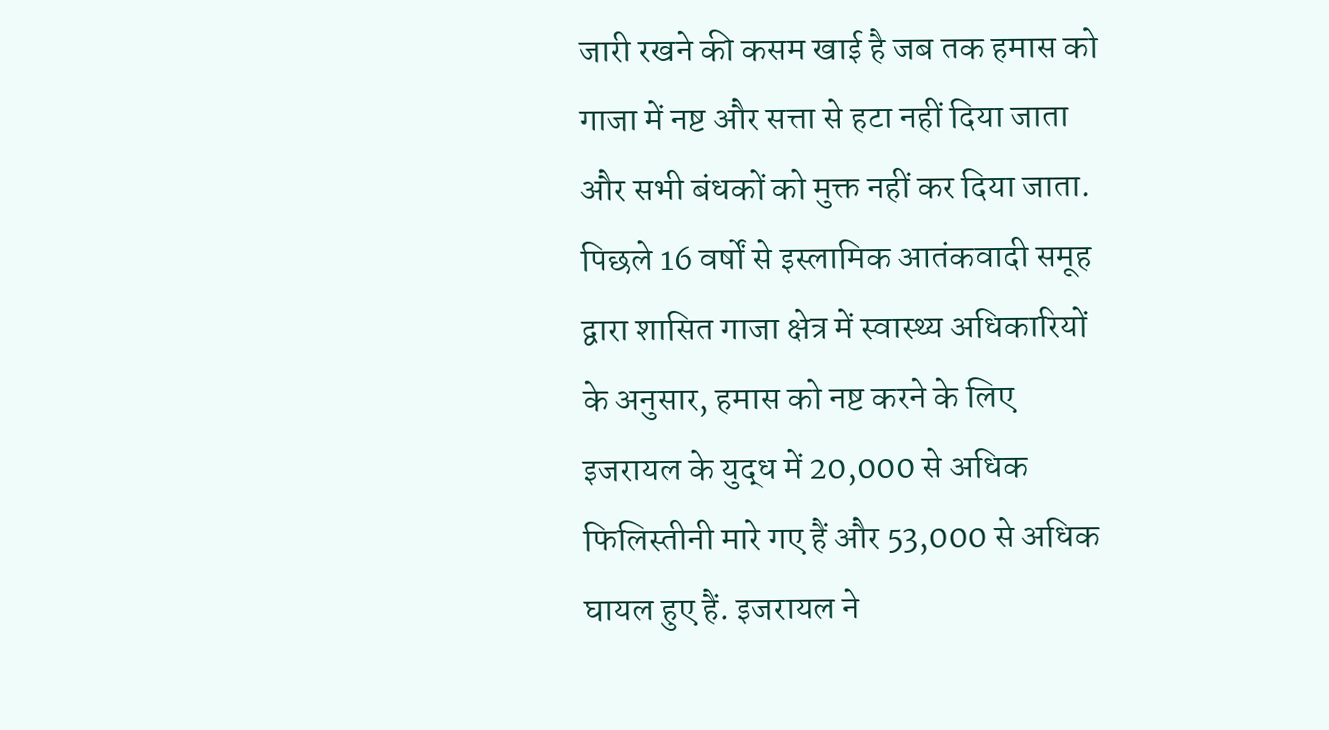जारी रखने की कसम खाई है जब तक हमास को गाजा में नष्ट और सत्ता से हटा नहीं दिया जाता और सभी बंधकों को मुक्त नहीं कर दिया जाता.
पिछले 16 वर्षों से इस्लामिक आतंकवादी समूह द्वारा शासित गाजा क्षेत्र में स्वास्थ्य अधिकारियों के अनुसार, हमास को नष्ट करने के लिए इजरायल के युद्ध में 20,000 से अधिक फिलिस्तीनी मारे गए हैं और 53,000 से अधिक घायल हुए हैं. इजरायल ने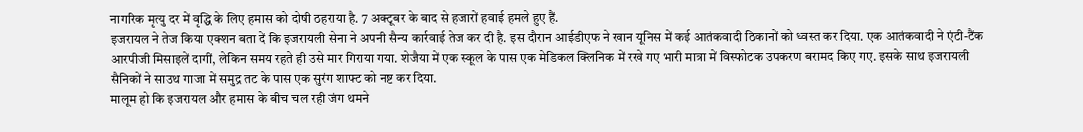नागरिक मृत्यु दर में वृद्धि के लिए हमास को दोषी ठहराया है. 7 अक्टूबर के बाद से हजारों हवाई हमले हुए हैं.
इजरायल ने तेज किया एक्शन बता दें कि इजरायली सेना ने अपनी सैन्य कार्रवाई तेज कर दी है. इस दौरान आईडीएफ ने खान यूनिस में कई आतंकवादी ठिकानों को ध्वस्त कर दिया. एक आतंकवादी ने एंटी-टैंक आरपीजी मिसाइलें दागीं, लेकिन समय रहते ही उसे मार गिराया गया. शेजैया में एक स्कूल के पास एक मेडिकल क्लिनिक में रखे गए भारी मात्रा में विस्फोटक उपकरण बरामद किए गए. इसके साथ इजरायली सैनिकों ने साउथ गाजा में समुद्र तट के पास एक सुरंग शाफ्ट को नष्ट कर दिया.
मालूम हो कि इजरायल और हमास के बीच चल रही जंग थमने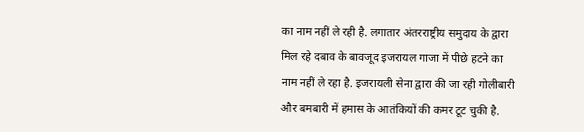का नाम नहीं ले रही है. लगातार अंतरराष्ट्रीय समुदाय के द्वारा मिल रहे दबाव के बावजूद इजरायल गाजा में पीछे हटने का नाम नहीं ले रहा है. इजरायली सेना द्वारा की जा रही गोलीबारी और बमबारी में हमास के आतंकियों की कमर टूट चुकी है.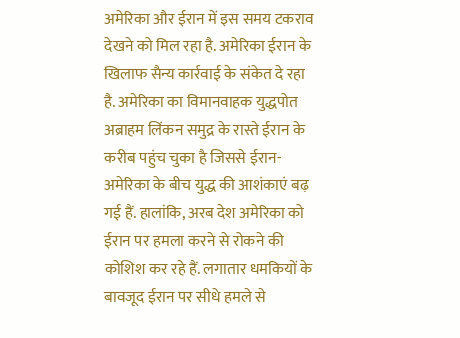अमेरिका और ईरान में इस समय टकराव देखने को मिल रहा है. अमेरिका ईरान के खिलाफ सैन्य कार्रवाई के संकेत दे रहा है. अमेरिका का विमानवाहक युद्धपोत अब्राहम लिंकन समुद्र के रास्ते ईरान के करीब पहुंच चुका है जिससे ईरान-अमेरिका के बीच युद्ध की आशंकाएं बढ़ गई हैं. हालांकि, अरब देश अमेरिका को ईरान पर हमला करने से रोकने की कोशिश कर रहे हैं. लगातार धमकियों के बावजूद ईरान पर सीधे हमले से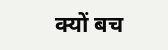क्यों बच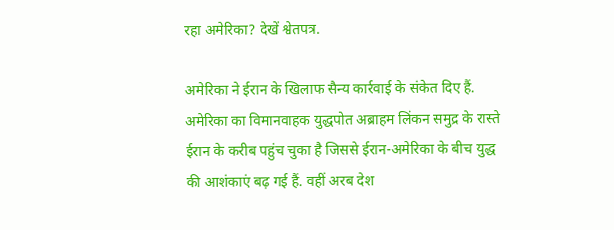रहा अमेरिका? देखें श्वेतपत्र.

अमेरिका ने ईरान के खिलाफ सैन्य कार्रवाई के संकेत दिए हैं. अमेरिका का विमानवाहक युद्धपोत अब्राहम लिंकन समुद्र के रास्ते ईरान के करीब पहुंच चुका है जिससे ईरान-अमेरिका के बीच युद्ध की आशंकाएं बढ़ गई हैं. वहीं अरब देश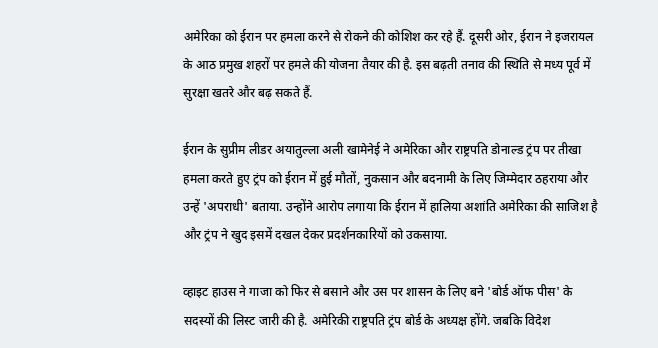अमेरिका को ईरान पर हमला करने से रोकने की कोशिश कर रहे हैं. दूसरी ओर, ईरान ने इजरायल के आठ प्रमुख शहरों पर हमले की योजना तैयार की है. इस बढ़ती तनाव की स्थिति से मध्य पूर्व में सुरक्षा खतरे और बढ़ सकते हैं.

ईरान के सुप्रीम लीडर अयातुल्ला अली खामेनेई ने अमेरिका और राष्ट्रपति डोनाल्ड ट्रंप पर तीखा हमला करते हुए ट्रंप को ईरान में हुई मौतों, नुकसान और बदनामी के लिए जिम्मेदार ठहराया और उन्हें 'अपराधी' बताया. उन्होंने आरोप लगाया कि ईरान में हालिया अशांति अमेरिका की साजिश है और ट्रंप ने खुद इसमें दखल देकर प्रदर्शनकारियों को उकसाया.

व्हाइट हाउस ने गाजा को फिर से बसाने और उस पर शासन के लिए बने 'बोर्ड ऑफ पीस' के सदस्यों की लिस्ट जारी की है. अमेरिकी राष्ट्रपति ट्रंप बोर्ड के अध्यक्ष होंगे. जबकि विदेश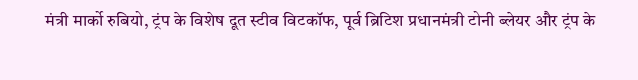मंत्री मार्को रुबियो, ट्रंप के विशेष दूत स्टीव विटकॉफ, पूर्व ब्रिटिश प्रधानमंत्री टोनी ब्लेयर और ट्रंप के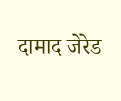दामाद जेरेड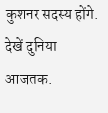कुशनर सदस्य होंगे. देखें दुनिया आजतक.